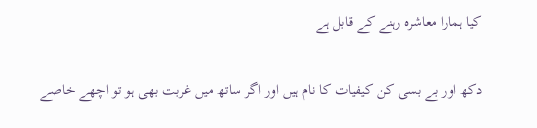کیا ہمارا معاشرہ رہنے کے قابل ہے

دکھ اور بے بسی کن کیفیات کا نام ہیں اور اگر ساتھ میں غربت بھی ہو تو اچھے خاصے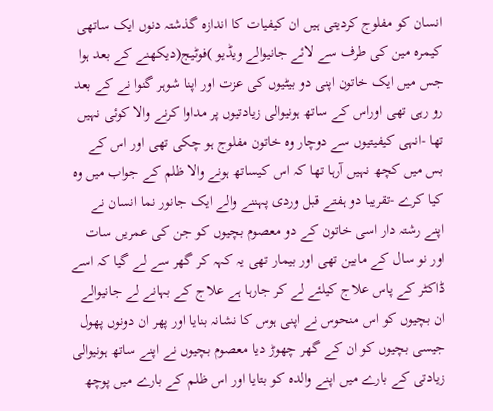انسان کو مفلوج کردیتی ہیں ان کیفیات کا اندازہ گذشتہ دنوں ایک ساتھی کیمرہ مین کی طرف سے لائے جانیوالے ویڈیو )فوٹیج(دیکھنے کے بعد ہوا جس میں ایک خاتون اپنی دو بیٹیوں کی عزت اور اپنا شوہر گنوا نے کے بعد رو رہی تھی اوراس کے ساتھ ہونیوالی زیادتیوں پر مداوا کرنے والا کوئی نہیں تھا -انہی کیفیتیوں سے دوچار وہ خاتون مفلوج ہو چکی تھی اور اس کے بس میں کچھ نہیں آرہا تھا کہ اس کیساتھ ہونے والا ظلم کے جواب میں وہ کیا کرے -تقریبا دو ہفتے قبل وردی پہننے والے ایک جانور نما انسان نے اپنے رشتہ دار اسی خاتون کے دو معصوم بچیوں کو جن کی عمریں سات اور نو سال کے مابین تھی اور بیمار تھی یہ کہہ کر گھر سے لے گیا کہ اسے ڈاکٹر کے پاس علاج کیلئے لے کر جارہا ہے علاج کے بہانے لے جانیوالے ان بچیوں کو اس منحوس نے اپنی ہوس کا نشانہ بنایا اور پھر ان دونوں پھول جیسی بچیوں کو ان کے گھر چھوڑ دیا معصوم بچیوں نے اپنے ساتھ ہونیوالی زیادتی کے بارے میں اپنے والدہ کو بتایا اور اس ظلم کے بارے میں پوچھ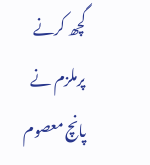گچھ کرنے پرملزم نے پانچ معصوم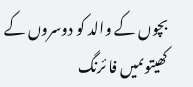بچوں کے والد کو دوسروں کے کھیتوںمیں فا ئرنگ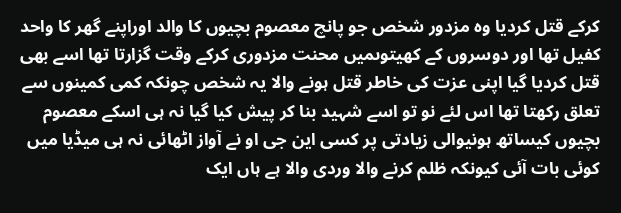کرکے قتل کردیا وہ مزدور شخص جو پانچ معصوم بچیوں کا والد اوراپنے گھر کا واحد کفیل تھا اور دوسروں کے کھیتوںمیں محنت مزدوری کرکے وقت گزارتا تھا اسے بھی قتل کردیا گیا اپنی عزت کی خاطر قتل ہونے والا یہ شخص چونکہ کمی کمینوں سے تعلق رکھتا تھا اس لئے نو تو اسے شہید بنا کر پیش کیا گیا نہ ہی اسکے معصوم بچیوں کیساتھ ہونیوالی زیادتی پر کسی این جی او نے آواز اٹھائی نہ ہی میڈیا میں کوئی بات آئی کیونکہ ظلم کرنے والا وردی والا ہے ہاں ایک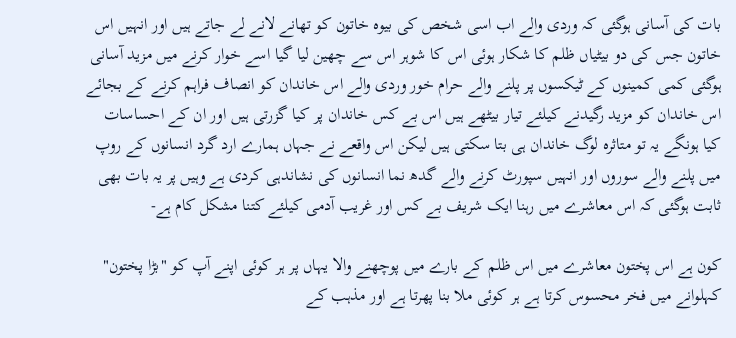بات کی آسانی ہوگئی کہ وردی والے اب اسی شخص کی بیوہ خاتون کو تھانے لانے لے جاتے ہیں اور انہیں اس خاتون جس کی دو بیٹیاں ظلم کا شکار ہوئی اس کا شوہر اس سے چھین لیا گیا اسے خوار کرنے میں مزید آسانی ہوگئی کمی کمینوں کے ٹیکسوں پر پلنے والے حرام خور وردی والے اس خاندان کو انصاف فراہم کرنے کے بجائے اس خاندان کو مزید رگیدنے کیلئے تیار بیٹھے ہیں اس بے کس خاندان پر کیا گزرتی ہیں اور ان کے احساسات کیا ہونگے یہ تو متاثرہ لوگ خاندان ہی بتا سکتی ہیں لیکن اس واقعے نے جہاں ہمارے ارد گرد انسانوں کے روپ میں پلنے والے سوروں اور انہیں سپورٹ کرنے والے گدھ نما انسانوں کی نشاندہی کردی ہے وہیں پر یہ بات بھی ثابت ہوگئی کہ اس معاشرے میں رہنا ایک شریف بے کس اور غریب آدمی کیلئے کتنا مشکل کام ہے-

کون ہے اس پختون معاشرے میں اس ظلم کے بارے میں پوچھنے والا یہاں پر ہر کوئی اپنے آپ کو "بڑا پختون" کہلوانے میں فخر محسوس کرتا ہے ہر کوئی ملا بنا پھرتا ہے اور مذہب کے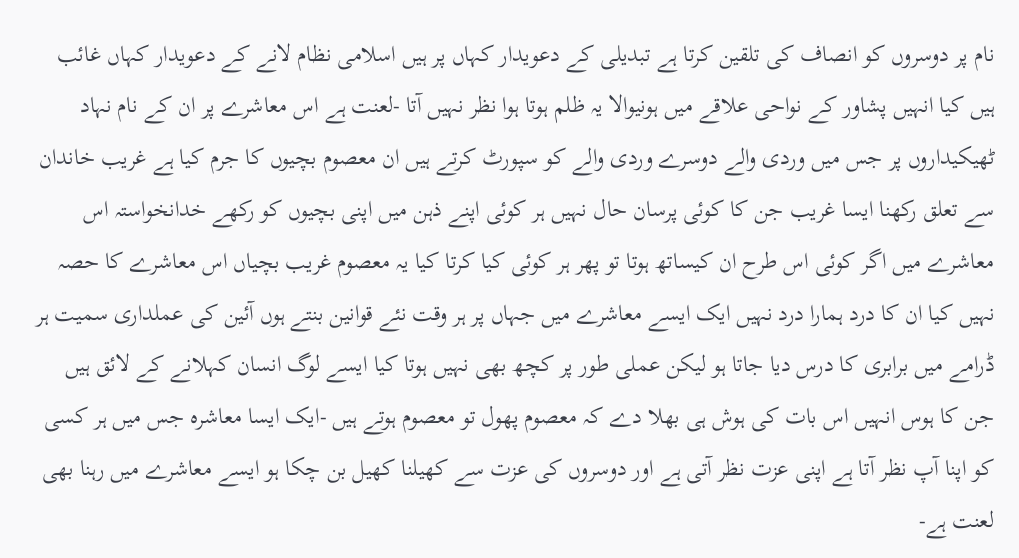نام پر دوسروں کو انصاف کی تلقین کرتا ہے تبدیلی کے دعویدار کہاں پر ہیں اسلامی نظام لانے کے دعویدار کہاں غائب ہیں کیا انہیں پشاور کے نواحی علاقے میں ہونیوالا یہ ظلم ہوتا ہوا نظر نہیں آتا -لعنت ہے اس معاشرے پر ان کے نام نہاد ٹھیکیداروں پر جس میں وردی والے دوسرے وردی والے کو سپورٹ کرتے ہیں ان معصوم بچیوں کا جرم کیا ہے غریب خاندان سے تعلق رکھنا ایسا غریب جن کا کوئی پرسان حال نہیں ہر کوئی اپنے ذہن میں اپنی بچیوں کو رکھے خدانخواستہ اس معاشرے میں اگر کوئی اس طرح ان کیساتھ ہوتا تو پھر ہر کوئی کیا کرتا کیا یہ معصوم غریب بچیاں اس معاشرے کا حصہ نہیں کیا ان کا درد ہمارا درد نہیں ایک ایسے معاشرے میں جہاں پر ہر وقت نئے قوانین بنتے ہوں آئین کی عملداری سمیت ہر ڈرامے میں برابری کا درس دیا جاتا ہو لیکن عملی طور پر کچھ بھی نہیں ہوتا کیا ایسے لوگ انسان کہلانے کے لائق ہیں جن کا ہوس انہیں اس بات کی ہوش ہی بھلا دے کہ معصوم پھول تو معصوم ہوتے ہیں -ایک ایسا معاشرہ جس میں ہر کسی کو اپنا آپ نظر آتا ہے اپنی عزت نظر آتی ہے اور دوسروں کی عزت سے کھیلنا کھیل بن چکا ہو ایسے معاشرے میں رہنا بھی لعنت ہے-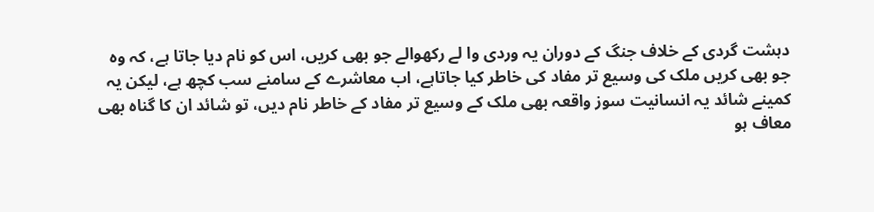دہشت گردی کے خلاف جنگ کے دوران یہ وردی وا لے رکھوالے جو بھی کریں، اس کو نام دیا جاتا ہے، کہ وہ جو بھی کریں ملک کی وسیع تر مفاد کی خاطر کیا جاتاہے، اب معاشرے کے سامنے سب کچھ ہے، لیکن یہ کمینے شائد یہ انسانیت سوز واقعہ بھی ملک کے وسیع تر مفاد کے خاطر نام دیں، تو شائد ان کا گناہ بھی معاف ہو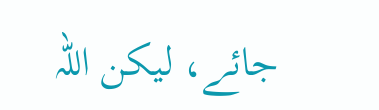جائے، لیکن اللہ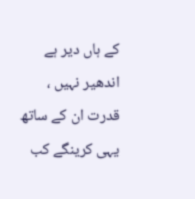کے ہاں دیر ہے اندھیر نہیں ، قدرت ان کے ساتھ یہی کرینگے کب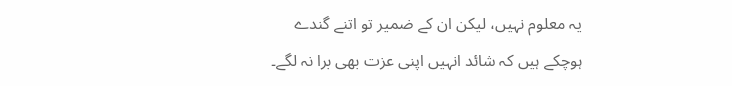یہ معلوم نہیں، لیکن ان کے ضمیر تو اتنے گندے ہوچکے ہیں کہ شائد انہیں اپنی عزت بھی برا نہ لگے۔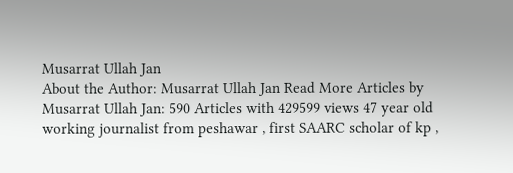Musarrat Ullah Jan
About the Author: Musarrat Ullah Jan Read More Articles by Musarrat Ullah Jan: 590 Articles with 429599 views 47 year old working journalist from peshawar , first SAARC scholar of kp ,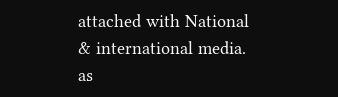attached with National & international media. as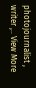photojournalist , writer ,.. View More